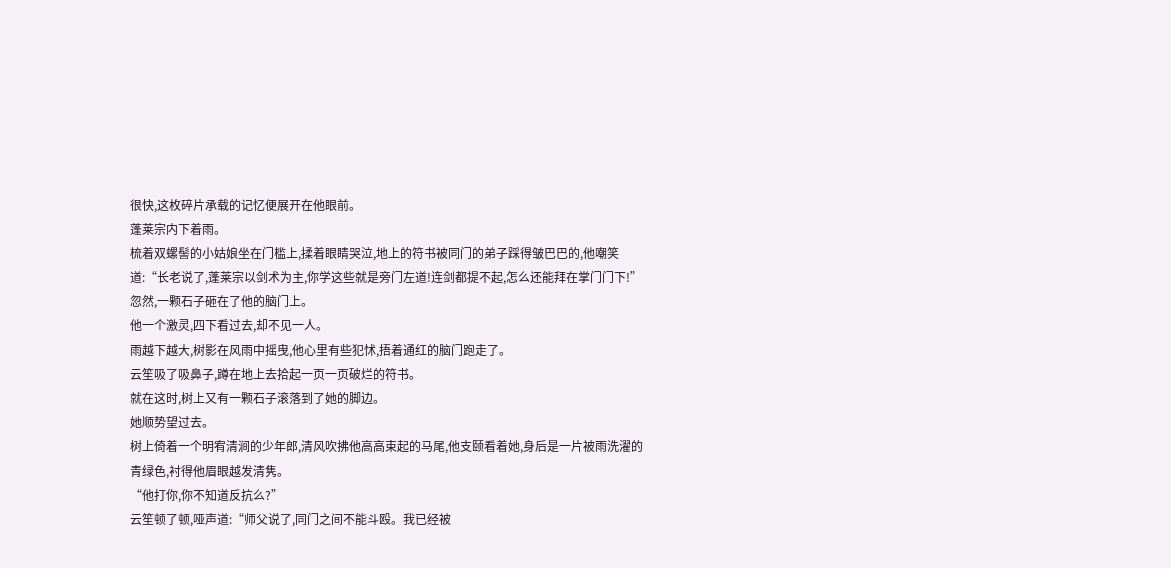很快,这枚碎片承载的记忆便展开在他眼前。
蓬莱宗内下着雨。
梳着双螺髻的小姑娘坐在门槛上,揉着眼睛哭泣,地上的符书被同门的弟子踩得皱巴巴的,他嘲笑道:“长老说了,蓬莱宗以剑术为主,你学这些就是旁门左道!连剑都提不起,怎么还能拜在掌门门下!”
忽然,一颗石子砸在了他的脑门上。
他一个激灵,四下看过去,却不见一人。
雨越下越大,树影在风雨中摇曳,他心里有些犯怵,捂着通红的脑门跑走了。
云笙吸了吸鼻子,蹲在地上去拾起一页一页破烂的符书。
就在这时,树上又有一颗石子滚落到了她的脚边。
她顺势望过去。
树上倚着一个明宥清涧的少年郎,清风吹拂他高高束起的马尾,他支颐看着她,身后是一片被雨洗濯的青绿色,衬得他眉眼越发清隽。
“他打你,你不知道反抗么?”
云笙顿了顿,哑声道:“师父说了,同门之间不能斗殴。我已经被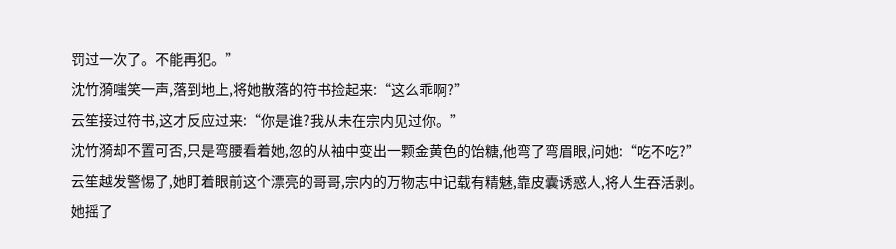罚过一次了。不能再犯。”
沈竹漪嗤笑一声,落到地上,将她散落的符书捡起来:“这么乖啊?”
云笙接过符书,这才反应过来:“你是谁?我从未在宗内见过你。”
沈竹漪却不置可否,只是弯腰看着她,忽的从袖中变出一颗金黄色的饴糖,他弯了弯眉眼,问她:“吃不吃?”
云笙越发警惕了,她盯着眼前这个漂亮的哥哥,宗内的万物志中记载有精魅,靠皮囊诱惑人,将人生吞活剥。
她摇了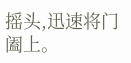摇头,迅速将门阖上。